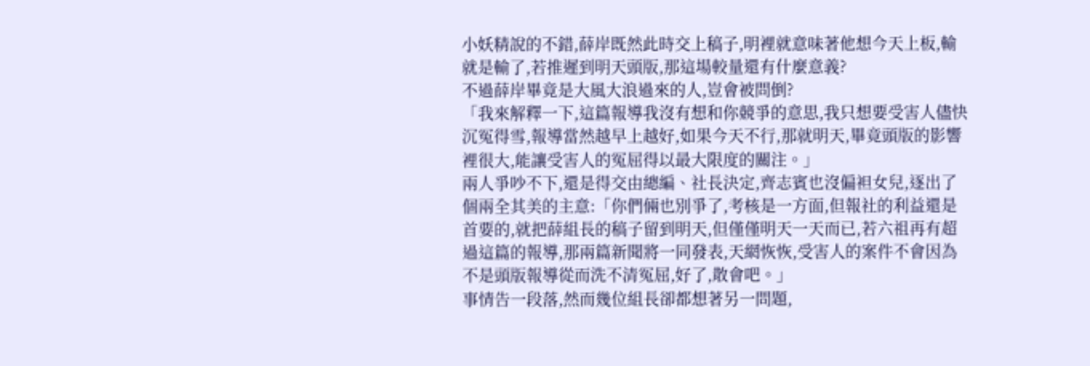小妖精說的不錯,薛岸既然此時交上稿子,明裡就意味著他想今天上板,輸就是輸了,若推遲到明天頭版,那這場較量還有什麼意義?
不過薛岸畢竟是大風大浪過來的人,豈會被問倒?
「我來解釋一下,這篇報導我沒有想和你競爭的意思,我只想要受害人儘快沉冤得雪,報導當然越早上越好,如果今天不行,那就明天,畢竟頭版的影響裡很大,能讓受害人的冤屈得以最大限度的關注。」
兩人爭吵不下,還是得交由總編、社長決定,齊志賓也沒偏袒女兒,逐出了個兩全其美的主意:「你們倆也別爭了,考核是一方面,但報社的利益還是首要的,就把薛組長的稿子留到明天,但僅僅明天一天而已,若六祖再有超過這篇的報導,那兩篇新聞將一同發表,天網恢恢,受害人的案件不會因為不是頭版報導從而洗不清冤屈,好了,散會吧。」
事情告一段落,然而幾位組長卻都想著另一問題,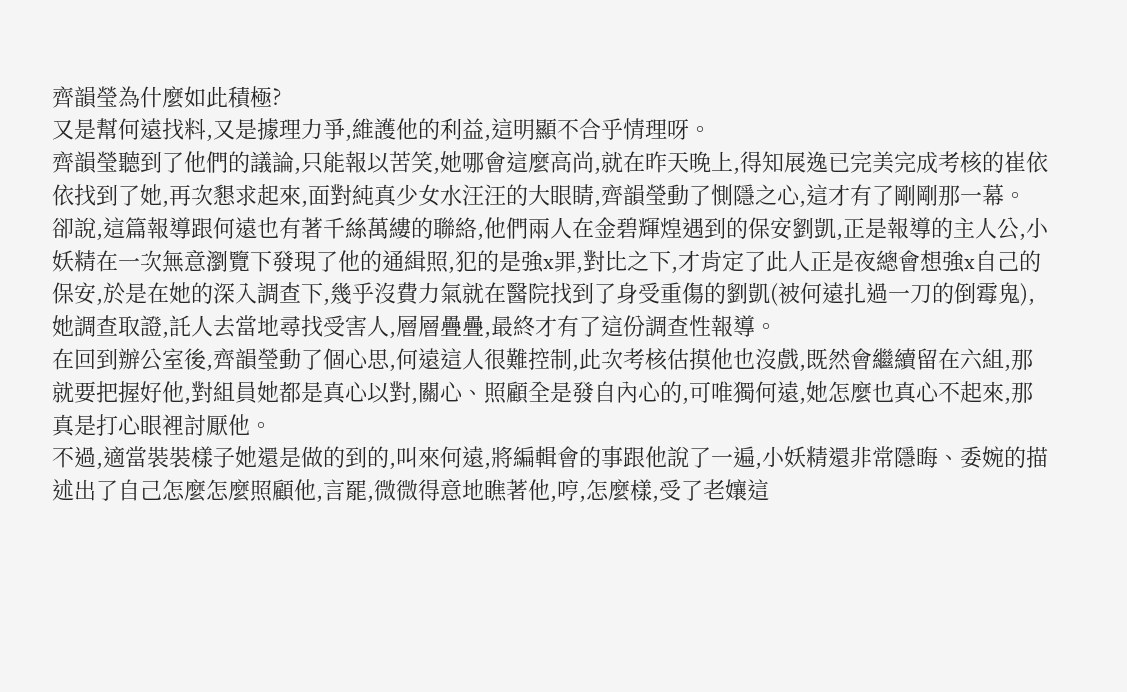齊韻瑩為什麼如此積極?
又是幫何遠找料,又是據理力爭,維護他的利益,這明顯不合乎情理呀。
齊韻瑩聽到了他們的議論,只能報以苦笑,她哪會這麼高尚,就在昨天晚上,得知展逸已完美完成考核的崔依依找到了她,再次懇求起來,面對純真少女水汪汪的大眼睛,齊韻瑩動了惻隱之心,這才有了剛剛那一幕。
卻說,這篇報導跟何遠也有著千絲萬縷的聯絡,他們兩人在金碧輝煌遇到的保安劉凱,正是報導的主人公,小妖精在一次無意瀏覽下發現了他的通緝照,犯的是強x罪,對比之下,才肯定了此人正是夜總會想強x自己的保安,於是在她的深入調查下,幾乎沒費力氣就在醫院找到了身受重傷的劉凱(被何遠扎過一刀的倒霉鬼),她調查取證,託人去當地尋找受害人,層層疊疊,最終才有了這份調查性報導。
在回到辦公室後,齊韻瑩動了個心思,何遠這人很難控制,此次考核估摸他也沒戲,既然會繼續留在六組,那就要把握好他,對組員她都是真心以對,關心、照顧全是發自內心的,可唯獨何遠,她怎麼也真心不起來,那真是打心眼裡討厭他。
不過,適當裝裝樣子她還是做的到的,叫來何遠,將編輯會的事跟他說了一遍,小妖精還非常隱晦、委婉的描述出了自己怎麼怎麼照顧他,言罷,微微得意地瞧著他,哼,怎麼樣,受了老孃這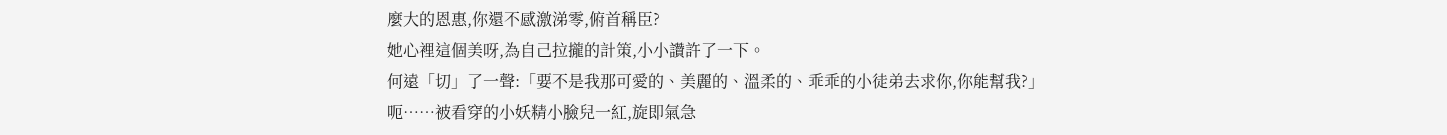麼大的恩惠,你還不感激涕零,俯首稱臣?
她心裡這個美呀,為自己拉攏的計策,小小讚許了一下。
何遠「切」了一聲:「要不是我那可愛的、美麗的、溫柔的、乖乖的小徒弟去求你,你能幫我?」
呃……被看穿的小妖精小臉兒一紅,旋即氣急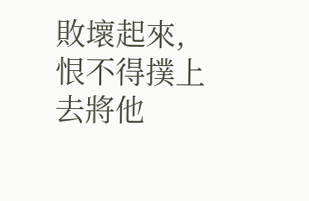敗壞起來,恨不得撲上去將他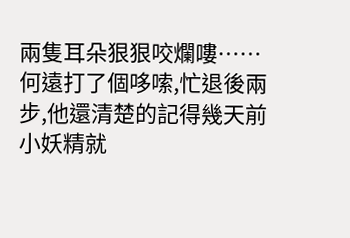兩隻耳朵狠狠咬爛嘍……
何遠打了個哆嗦,忙退後兩步,他還清楚的記得幾天前小妖精就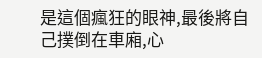是這個瘋狂的眼神,最後將自己撲倒在車廂,心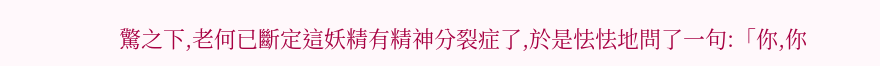驚之下,老何已斷定這妖精有精神分裂症了,於是怯怯地問了一句:「你,你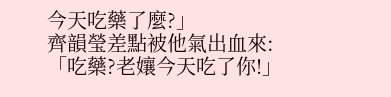今天吃藥了麼?」
齊韻瑩差點被他氣出血來:「吃藥?老孃今天吃了你!」